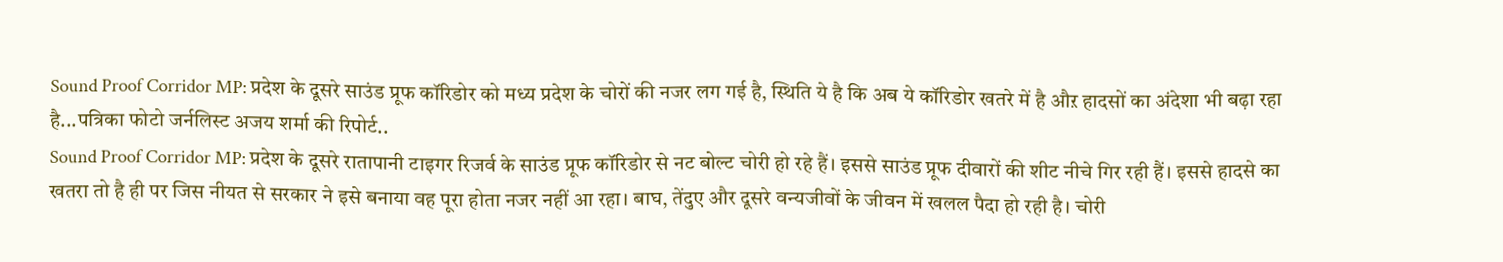Sound Proof Corridor MP: प्रदेश के दूसरे साउंड प्रूफ कॉरिडोर को मध्य प्रदेश के चोरों की नजर लग गई है, स्थिति ये है कि अब ये कॉरिडोर खतरे में है औऱ हादसों का अंदेशा भी बढ़ा रहा है...पत्रिका फोटो जर्नलिस्ट अजय शर्मा की रिपोर्ट..
Sound Proof Corridor MP: प्रदेश के दूसरे रातापानी टाइगर रिजर्व के साउंड प्रूफ कॉरिडोर से नट बोल्ट चोरी हो रहे हैं। इससे साउंड प्रूफ दीवारों की शीट नीचे गिर रही हैं। इससे हादसे का खतरा तो है ही पर जिस नीयत से सरकार ने इसे बनाया वह पूरा होता नजर नहीं आ रहा। बाघ, तेंदुए और दूसरे वन्यजीवों के जीवन में खलल पैदा हो रही है। चोरी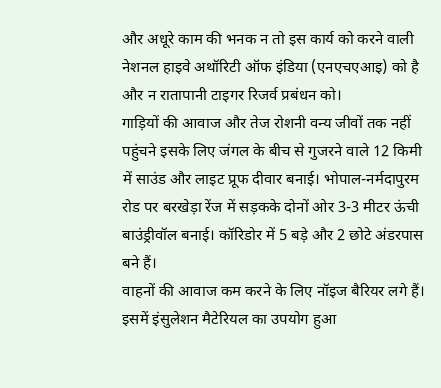और अधूरे काम की भनक न तो इस कार्य को करने वाली नेशनल हाइवे अथॉरिटी ऑफ इंडिया (एनएचएआइ) को है और न रातापानी टाइगर रिजर्व प्रबंधन को।
गाड़ियों की आवाज और तेज रोशनी वन्य जीवों तक नहीं पहुंचने इसके लिए जंगल के बीच से गुजरने वाले 12 किमी में साउंड और लाइट प्रूफ दीवार बनाई। भोपाल-नर्मदापुरम रोड पर बरखेड़ा रेंज में सड़कके दोनों ओर 3-3 मीटर ऊंची बाउंड्रीवॉल बनाई। कॉरिडोर में 5 बड़े और 2 छोटे अंडरपास बने हैं।
वाहनों की आवाज कम करने के लिए नॉइज बैरियर लगे हैं। इसमें इंसुलेशन मैटेरियल का उपयोग हुआ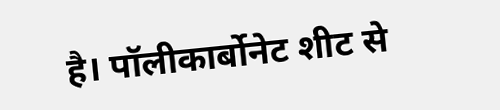है। पॉलीकार्बोनेट शीट से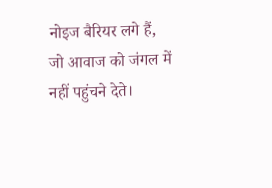नोइज बैरियर लगे हैं, जो आवाज को जंगल में नहीं पहुंचने देते।